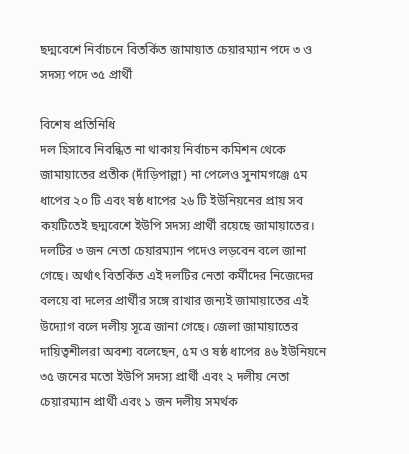ছদ্মবেশে নির্বাচনে বিতর্কিত জামায়াত চেয়ারম্যান পদে ৩ ও সদস্য পদে ৩৫ প্রার্থী

বিশেষ প্রতিনিধি
দল হিসাবে নিবন্ধিত না থাকায় নির্বাচন কমিশন থেকে জামায়াতের প্রতীক (দাঁড়িপাল্লা) না পেলেও সুনামগঞ্জে ৫ম ধাপের ২০ টি এবং ষষ্ঠ ধাপের ২৬ টি ইউনিয়নের প্রায় সব কয়টিতেই ছদ্মবেশে ইউপি সদস্য প্রার্থী রয়েছে জামায়াতের। দলটির ৩ জন নেতা চেয়ারম্যান পদেও লড়বেন বলে জানা গেছে। অর্থাৎ বিতর্কিত এই দলটির নেতা কর্মীদের নিজেদের বলয়ে বা দলের প্রার্থীর সঙ্গে রাখার জন্যই জামায়াতের এই উদ্যোগ বলে দলীয় সূত্রে জানা গেছে। জেলা জামায়াতের দায়িত্বশীলরা অবশ্য বলেছেন, ৫ম ও ষষ্ঠ ধাপের ৪৬ ইউনিয়নে ৩৫ জনের মতো ইউপি সদস্য প্রার্থী এবং ২ দলীয় নেতা চেয়ারম্যান প্রার্থী এবং ১ জন দলীয় সমর্থক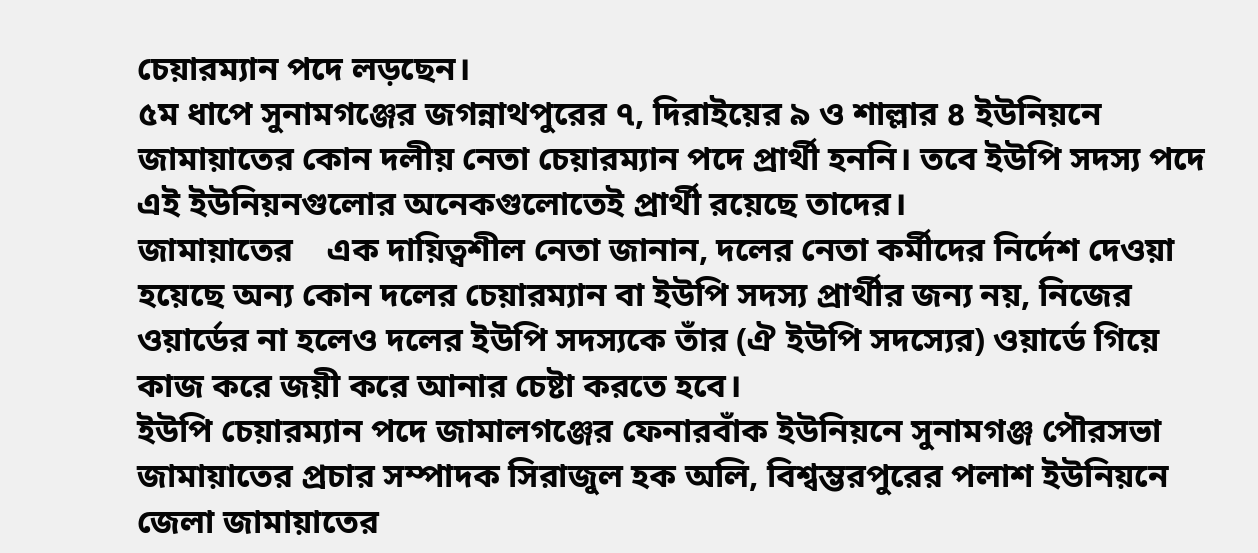চেয়ারম্যান পদে লড়ছেন।
৫ম ধাপে সুনামগঞ্জের জগন্নাথপুরের ৭, দিরাইয়ের ৯ ও শাল্লার ৪ ইউনিয়নে জামায়াতের কোন দলীয় নেতা চেয়ারম্যান পদে প্রার্থী হননি। তবে ইউপি সদস্য পদে এই ইউনিয়নগুলোর অনেকগুলোতেই প্রার্থী রয়েছে তাদের।
জামায়াতের    এক দায়িত্বশীল নেতা জানান, দলের নেতা কর্মীদের নির্দেশ দেওয়া হয়েছে অন্য কোন দলের চেয়ারম্যান বা ইউপি সদস্য প্রার্থীর জন্য নয়, নিজের ওয়ার্ডের না হলেও দলের ইউপি সদস্যকে তাঁর (ঐ ইউপি সদস্যের) ওয়ার্ডে গিয়ে কাজ করে জয়ী করে আনার চেষ্টা করতে হবে।
ইউপি চেয়ারম্যান পদে জামালগঞ্জের ফেনারবাঁক ইউনিয়নে সুনামগঞ্জ পৌরসভা জামায়াতের প্রচার সম্পাদক সিরাজুল হক অলি, বিশ্বম্ভরপুরের পলাশ ইউনিয়নে জেলা জামায়াতের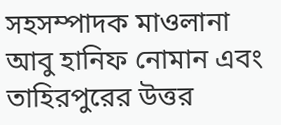সহসম্পাদক মাওলানা আবু হানিফ নোমান এবং তাহিরপুরের উত্তর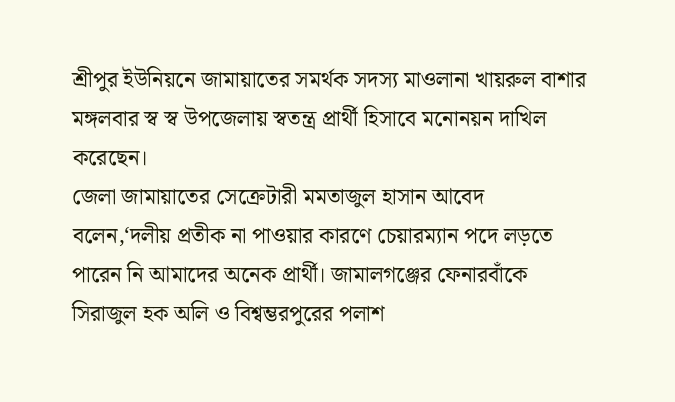শ্রীপুর ইউনিয়নে জামায়াতের সমর্থক সদস্য মাওলানা খায়রুল বাশার মঙ্গলবার স্ব স্ব উপজেলায় স্বতন্ত্র প্রার্থী হিসাবে মনোনয়ন দাখিল করেছেন।
জেলা জামায়াতের সেক্রেটারী মমতাজুল হাসান আবেদ বলেন,‘দলীয় প্রতীক না পাওয়ার কারণে চেয়ারম্যান পদে লড়তে পারেন নি আমাদের অনেক প্রার্থী। জামালগঞ্জের ফেনারবাঁকে সিরাজুল হক অলি ও বিশ্বম্ভরপুরের পলাশ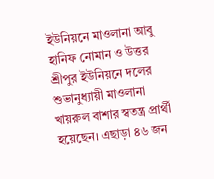ইউনিয়নে মাওলানা আবু হানিফ নোমান ও উত্তর শ্রীপুর ইউনিয়নে দলের শুভানুধ্যায়ী মাওলানা খায়রুল বাশার স্বতন্ত্র প্রার্থী হয়েছেন। এছাড়া ৪৬ জন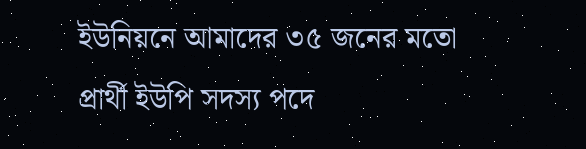ইউনিয়নে আমাদের ৩৫ জনের মতো প্রার্থী ইউপি সদস্য পদে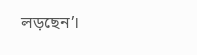লড়ছেন’।